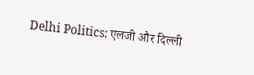Delhi Politics: एलजी और दिल्ली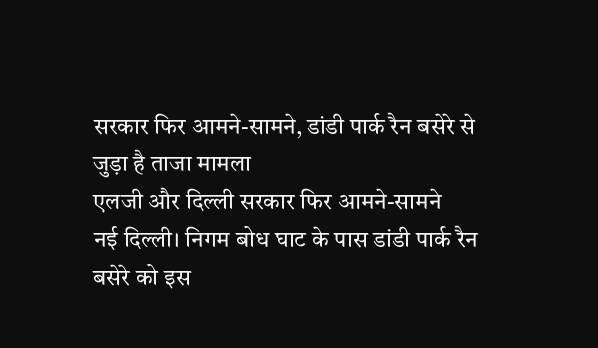सरकार फिर आमने-सामने, डांडी पार्क रैन बसेरे से जुड़ा है ताजा मामला
एलजी और दिल्ली सरकार फिर आमने-सामने
नई दिल्ली। निगम बोध घाट के पास डांडी पार्क रैन बसेरे को इस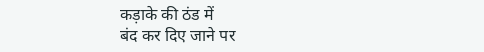कड़ाके की ठंड में
बंद कर दिए जाने पर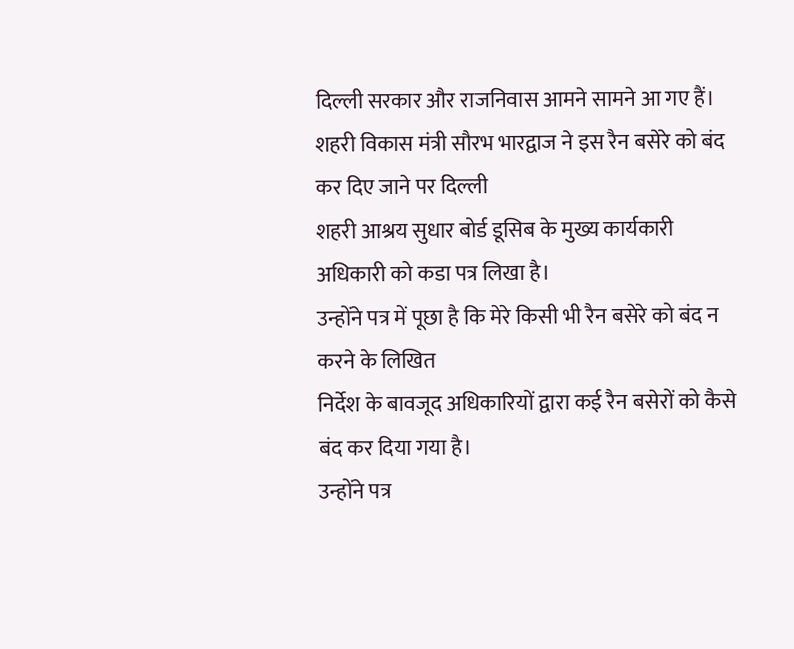दिल्ली सरकार और राजनिवास आमने सामने आ गए हैं।
शहरी विकास मंत्री सौरभ भारद्वाज ने इस रैन बसेरे को बंद कर दिए जाने पर दिल्ली
शहरी आश्रय सुधार बोर्ड डूसिब के मुख्य कार्यकारी अधिकारी को कडा पत्र लिखा है।
उन्होंने पत्र में पूछा है कि मेरे किसी भी रैन बसेरे को बंद न करने के लिखित
निर्देश के बावजूद अधिकारियों द्वारा कई रैन बसेरों को कैसे बंद कर दिया गया है।
उन्होंने पत्र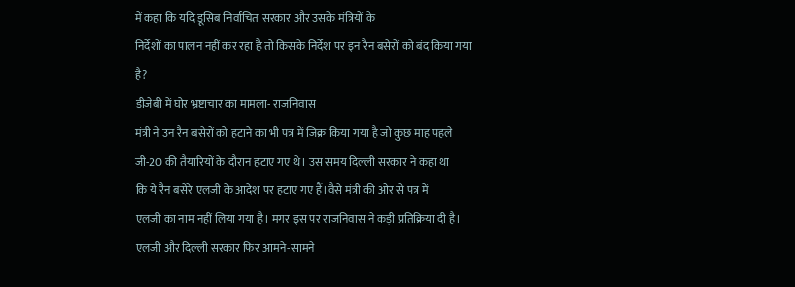में कहा कि यदि डूसिब निर्वाचित सरकार और उसके मंत्रियों के
निर्देशों का पालन नहीं कर रहा है तो किसके निर्देश पर इन रैन बसेरों को बंद किया गया है?
डीजेबी में घोर भ्रष्टाचार का मामला- राजनिवास
मंत्री ने उन रैन बसेरों को हटाने का भी पत्र में जिक्र किया गया है जो कुछ माह पहले
जी-20 की तैयारियों के दौरान हटाए गए थे। उस समय दिल्ली सरकार ने कहा था
कि ये रैन बसेरे एलजी के आदेश पर हटाए गए हैं।वैसे मंत्री की ओर से पत्र में
एलजी का नाम नहीं लिया गया है। मगर इस पर राजनिवास ने कड़ी प्रतिक्रिया दी है।
एलजी और दिल्ली सरकार फिर आमने-सामने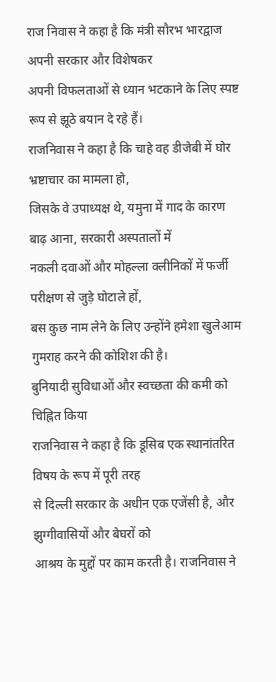राज निवास ने कहा है कि मंत्री सौरभ भारद्वाज अपनी सरकार और विशेषकर
अपनी विफलताओं से ध्यान भटकाने के लिए स्पष्ट रूप से झूठे बयान दे रहे हैं।
राजनिवास ने कहा है कि चाहे वह डीजेबी में घोर भ्रष्टाचार का मामला हो,
जिसके वे उपाध्यक्ष थे, यमुना में गाद के कारण बाढ़ आना, सरकारी अस्पतालों में
नकली दवाओं और मोहल्ला क्लीनिकों में फर्जी परीक्षण से जुड़े घोटाले हों,
बस कुछ नाम लेने के लिए उन्होंने हमेशा खुलेआम गुमराह करने की कोशिश की है।
बुनियादी सुविधाओं और स्वच्छता की कमी को चिह्नित किया
राजनिवास ने कहा है कि डूसिब एक स्थानांतरित विषय के रूप में पूरी तरह
से दिल्ली सरकार के अधीन एक एजेंसी है, और झुग्गीवासियों और बेघरों को
आश्रय के मुद्दों पर काम करती है। राजनिवास ने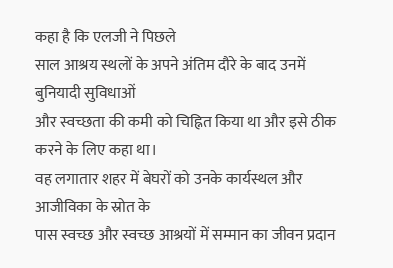कहा है कि एलजी ने पिछले
साल आश्रय स्थलों के अपने अंतिम दौरे के बाद उनमें बुनियादी सुविधाओं
और स्वच्छता की कमी को चिह्नित किया था और इसे ठीक करने के लिए कहा था।
वह लगातार शहर में बेघरों को उनके कार्यस्थल और आजीविका के स्रोत के
पास स्वच्छ और स्वच्छ आश्रयों में सम्मान का जीवन प्रदान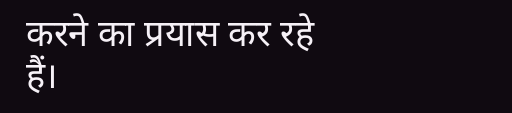करने का प्रयास कर रहे हैं।